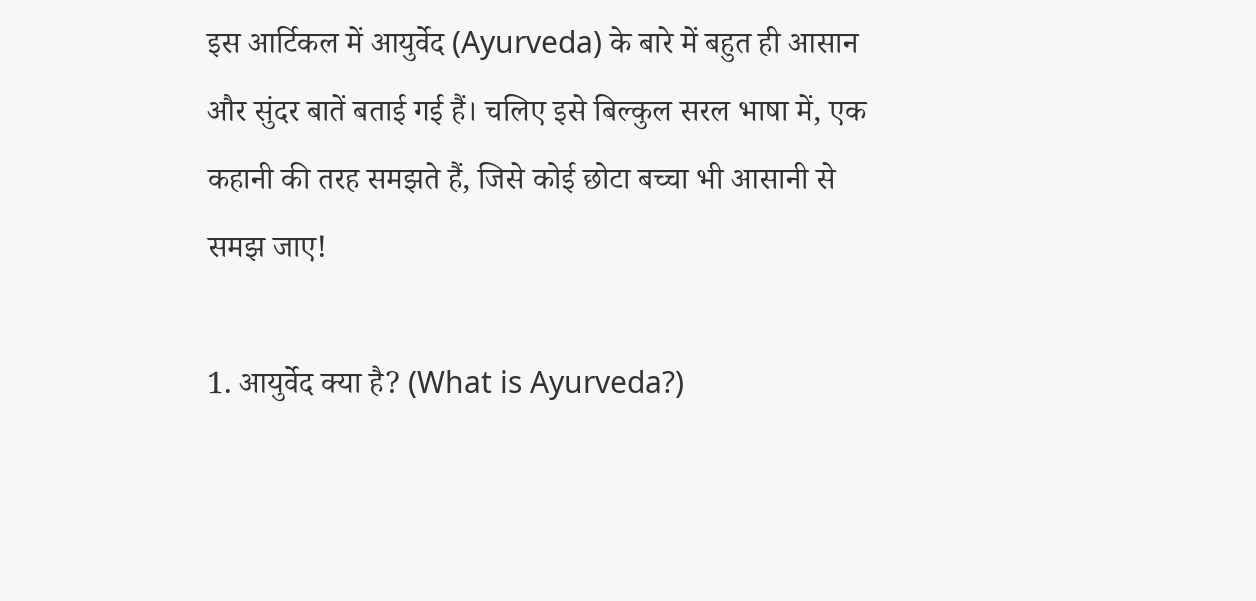इस आर्टिकल में आयुर्वेद (Ayurveda) के बारे में बहुत ही आसान और सुंदर बातें बताई गई हैं। चलिए इसे बिल्कुल सरल भाषा में, एक कहानी की तरह समझते हैं, जिसे कोई छोटा बच्चा भी आसानी से समझ जाए!

1. आयुर्वेद क्या है? (What is Ayurveda?)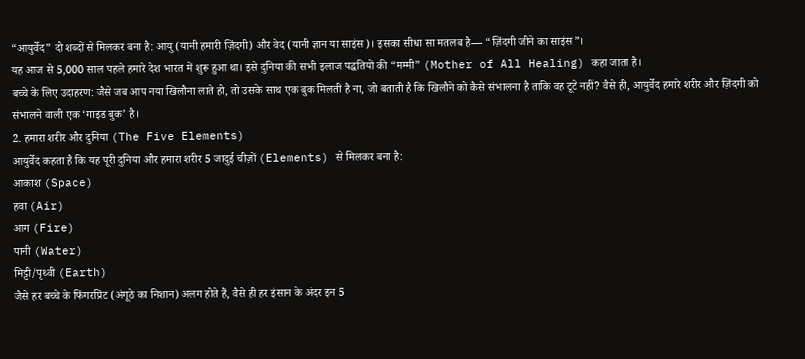“आयुर्वेद” दो शब्दों से मिलकर बना है: आयु (यानी हमारी ज़िंदगी) और वेद (यानी ज्ञान या साइंस)। इसका सीधा सा मतलब है— “ज़िंदगी जीने का साइंस”।
यह आज से 5,000 साल पहले हमारे देश भारत में शुरू हुआ था। इसे दुनिया की सभी इलाज पद्धतियों की “मम्मी” (Mother of All Healing) कहा जाता है।
बच्चे के लिए उदाहरण: जैसे जब आप नया खिलौना लाते हो, तो उसके साथ एक बुक मिलती है ना, जो बताती है कि खिलौने को कैसे संभालना है ताकि वह टूटे नहीं? वैसे ही, आयुर्वेद हमारे शरीर और ज़िंदगी को संभालने वाली एक ‘गाइड बुक’ है।
2. हमारा शरीर और दुनिया (The Five Elements)
आयुर्वेद कहता है कि यह पूरी दुनिया और हमारा शरीर 5 जादुई चीज़ों (Elements) से मिलकर बना है:
आकाश (Space)
हवा (Air)
आग (Fire)
पानी (Water)
मिट्टी/पृथ्वी (Earth)
जैसे हर बच्चे के फिंगरप्रिंट (अंगूठे का निशान) अलग होते हैं, वैसे ही हर इंसान के अंदर इन 5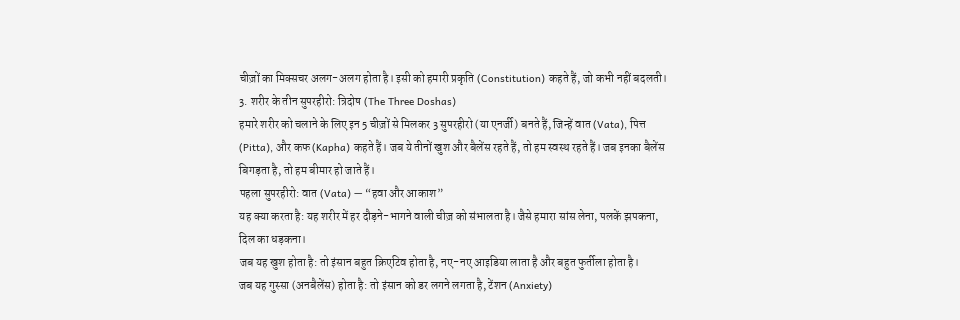चीज़ों का मिक्सचर अलग-अलग होता है। इसी को हमारी प्रकृति (Constitution) कहते हैं, जो कभी नहीं बदलती।
3. शरीर के तीन सुपरहीरो: त्रिदोष (The Three Doshas)
हमारे शरीर को चलाने के लिए इन 5 चीज़ों से मिलकर 3 सुपरहीरो (या एनर्जी) बनते हैं, जिन्हें वात (Vata), पित्त (Pitta), और कफ (Kapha) कहते हैं। जब ये तीनों खुश और बैलेंस रहते हैं, तो हम स्वस्थ रहते हैं। जब इनका बैलेंस बिगड़ता है, तो हम बीमार हो जाते हैं।
पहला सुपरहीरो: वात (Vata) — “हवा और आकाश”
यह क्या करता है: यह शरीर में हर दौड़ने-भागने वाली चीज़ को संभालता है। जैसे हमारा सांस लेना, पलकें झपकना, दिल का धड़कना।
जब यह खुश होता है: तो इंसान बहुत क्रिएटिव होता है, नए-नए आइडिया लाता है और बहुत फुर्तीला होता है।
जब यह गुस्सा (अनबैलेंस) होता है: तो इंसान को डर लगने लगता है, टेंशन (Anxiety)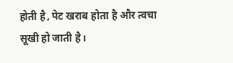होती है, पेट खराब होता है और त्वचा सूखी हो जाती है।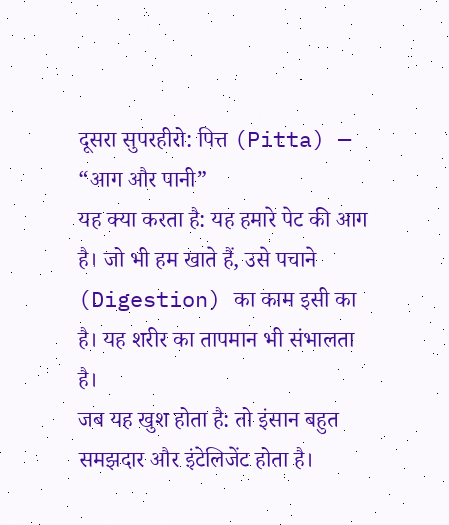दूसरा सुपरहीरो: पित्त (Pitta) — “आग और पानी”
यह क्या करता है: यह हमारे पेट की आग है। जो भी हम खाते हैं, उसे पचाने (Digestion) का काम इसी का है। यह शरीर का तापमान भी संभालता है।
जब यह खुश होता है: तो इंसान बहुत समझदार और इंटेलिजेंट होता है।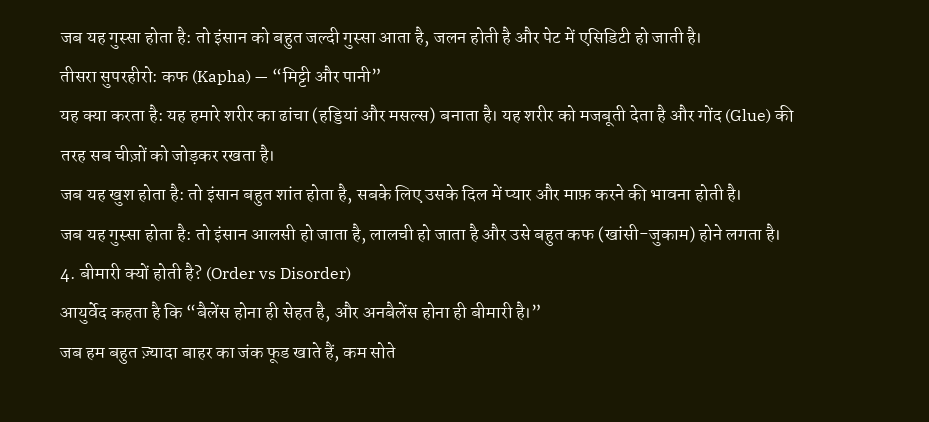जब यह गुस्सा होता है: तो इंसान को बहुत जल्दी गुस्सा आता है, जलन होती है और पेट में एसिडिटी हो जाती है।
तीसरा सुपरहीरो: कफ (Kapha) — “मिट्टी और पानी”
यह क्या करता है: यह हमारे शरीर का ढांचा (हड्डियां और मसल्स) बनाता है। यह शरीर को मजबूती देता है और गोंद (Glue) की तरह सब चीज़ों को जोड़कर रखता है।
जब यह खुश होता है: तो इंसान बहुत शांत होता है, सबके लिए उसके दिल में प्यार और माफ़ करने की भावना होती है।
जब यह गुस्सा होता है: तो इंसान आलसी हो जाता है, लालची हो जाता है और उसे बहुत कफ (खांसी-जुकाम) होने लगता है।
4. बीमारी क्यों होती है? (Order vs Disorder)
आयुर्वेद कहता है कि “बैलेंस होना ही सेहत है, और अनबैलेंस होना ही बीमारी है।”
जब हम बहुत ज़्यादा बाहर का जंक फूड खाते हैं, कम सोते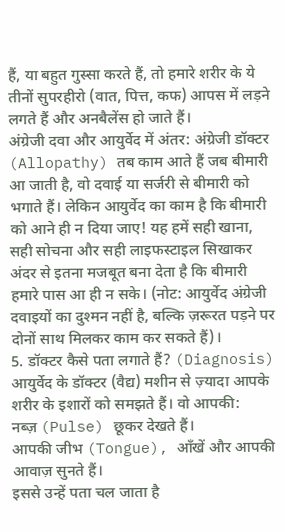हैं, या बहुत गुस्सा करते हैं, तो हमारे शरीर के ये तीनों सुपरहीरो (वात, पित्त, कफ) आपस में लड़ने लगते हैं और अनबैलेंस हो जाते हैं।
अंग्रेजी दवा और आयुर्वेद में अंतर: अंग्रेजी डॉक्टर (Allopathy) तब काम आते हैं जब बीमारी आ जाती है, वो दवाई या सर्जरी से बीमारी को भगाते हैं। लेकिन आयुर्वेद का काम है कि बीमारी को आने ही न दिया जाए! यह हमें सही खाना, सही सोचना और सही लाइफस्टाइल सिखाकर अंदर से इतना मजबूत बना देता है कि बीमारी हमारे पास आ ही न सके। (नोट: आयुर्वेद अंग्रेजी दवाइयों का दुश्मन नहीं है, बल्कि ज़रूरत पड़ने पर दोनों साथ मिलकर काम कर सकते हैं)।
5. डॉक्टर कैसे पता लगाते हैं? (Diagnosis)
आयुर्वेद के डॉक्टर (वैद्य) मशीन से ज़्यादा आपके शरीर के इशारों को समझते हैं। वो आपकी:
नब्ज़ (Pulse) छूकर देखते हैं।
आपकी जीभ (Tongue), आँखें और आपकी आवाज़ सुनते हैं।
इससे उन्हें पता चल जाता है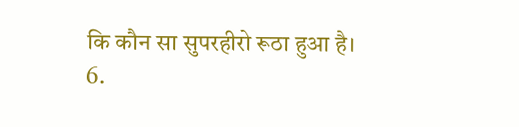कि कौन सा सुपरहीरो रूठा हुआ है।
6.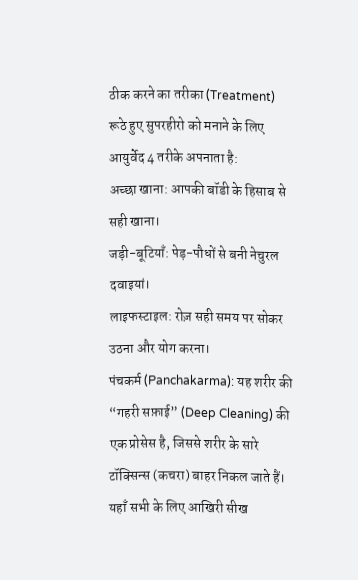ठीक करने का तरीका (Treatment)
रूठे हुए सुपरहीरो को मनाने के लिए आयुर्वेद 4 तरीके अपनाता है:
अच्छा खाना: आपकी बॉडी के हिसाब से सही खाना।
जड़ी-बूटियाँ: पेड़-पौधों से बनी नेचुरल दवाइयां।
लाइफस्टाइल: रोज़ सही समय पर सोकर उठना और योग करना।
पंचकर्म (Panchakarma): यह शरीर की “गहरी सफ़ाई” (Deep Cleaning) की एक प्रोसेस है, जिससे शरीर के सारे टॉक्सिन्स (कचरा) बाहर निकल जाते हैं।
यहाँ सभी के लिए आखिरी सीख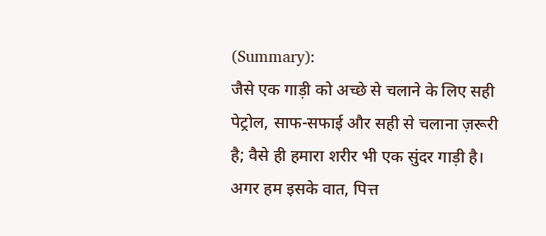(Summary):
जैसे एक गाड़ी को अच्छे से चलाने के लिए सही पेट्रोल, साफ-सफाई और सही से चलाना ज़रूरी है; वैसे ही हमारा शरीर भी एक सुंदर गाड़ी है। अगर हम इसके वात, पित्त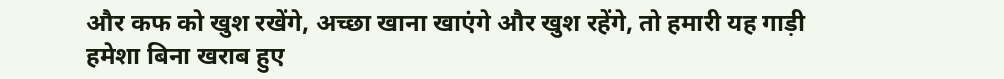और कफ को खुश रखेंगे, अच्छा खाना खाएंगे और खुश रहेंगे, तो हमारी यह गाड़ी हमेशा बिना खराब हुए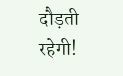दौड़ती रहेगी!